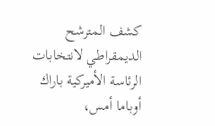كشف المترشح الديمقراطي لانتخابات الرئاسة الأميركية باراك أوباما أمس،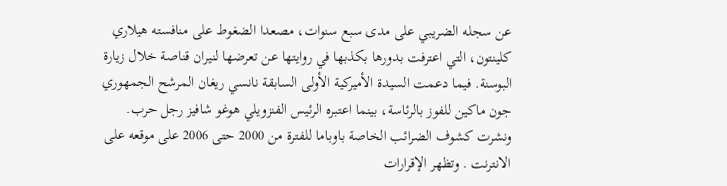عن سجله الضريبي على مدى سبع سنوات، مصعدا الضغوط على منافسته هيلاري كلينتون، التي اعترفت بدورها بكذبها في روايتها عن تعرضها لنيران قناصة خلال زيارة البوسنة. فيما دعمت السيدة الأميركية الأولى السابقة نانسي ريغان المرشح الجمهوري جون ماكين للفوز بالرئاسة، بينما اعتبره الرئيس الفنزويلي هوغو شافيز رجل حرب.
ونشرت كشوف الضرائب الخاصة باوباما للفترة من 2000 حتى 2006 على موقعه على الانترنت . وتظهر الإقرارات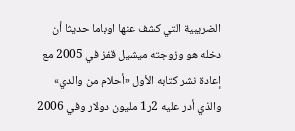الضريبية التي كشف عنها اوباما حديثا أن دخله هو وزوجته ميشيل قفز في 2005 مع إعادة نشر كتابه الأول «أحلام من والدي» والذي أدر عليه 2ر1 مليون دولار وفي 2006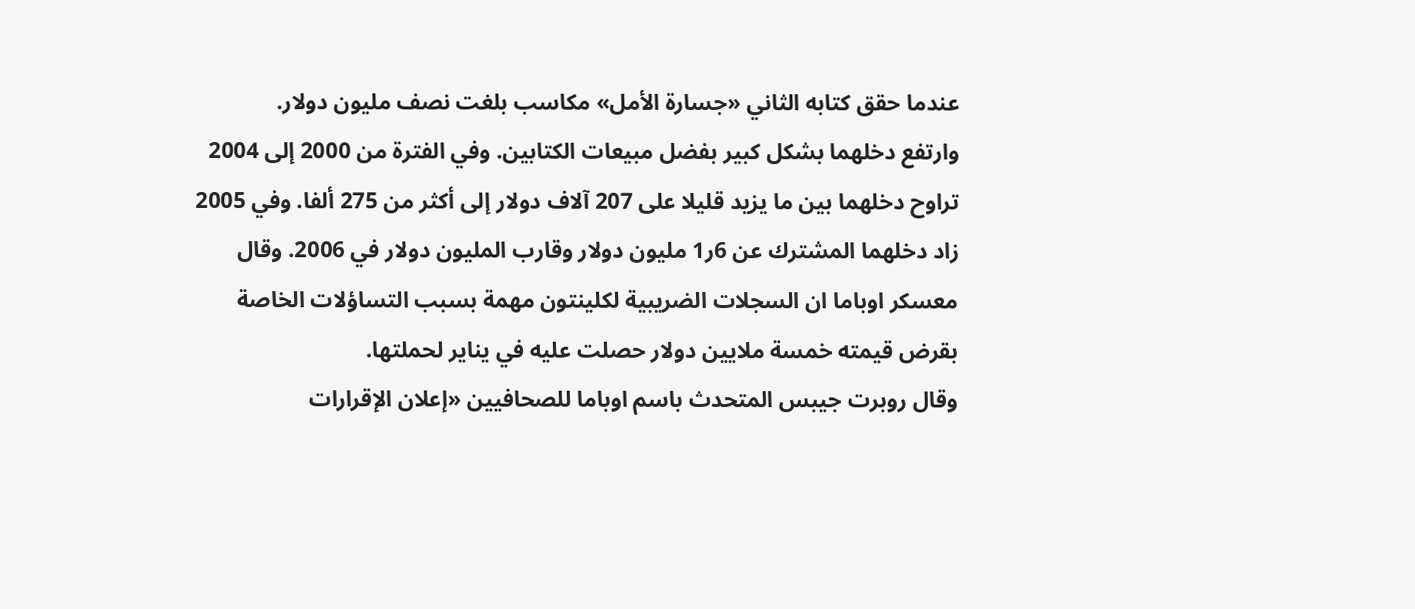عندما حقق كتابه الثاني «جسارة الأمل» مكاسب بلغت نصف مليون دولار.
وارتفع دخلهما بشكل كبير بفضل مبيعات الكتابين. وفي الفترة من 2000 إلى 2004 تراوح دخلهما بين ما يزيد قليلا على 207 آلاف دولار إلى أكثر من 275 ألفا. وفي 2005 زاد دخلهما المشترك عن 6ر1 مليون دولار وقارب المليون دولار في 2006. وقال معسكر اوباما ان السجلات الضريبية لكلينتون مهمة بسبب التساؤلات الخاصة بقرض قيمته خمسة ملايين دولار حصلت عليه في يناير لحملتها.
وقال روبرت جيبس المتحدث باسم اوباما للصحافيين «إعلان الإقرارات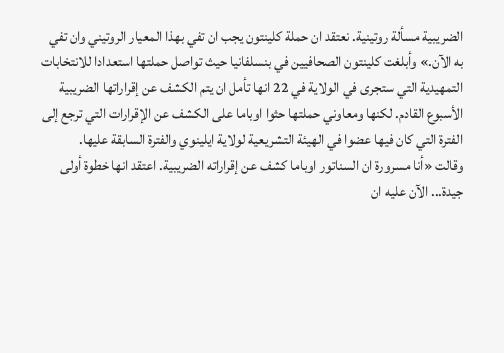الضريبية مسألة روتينية. نعتقد ان حملة كلينتون يجب ان تفي بهذا المعيار الروتيني وان تفي به الآن.» وأبلغت كلينتون الصحافيين في بنسلفانيا حيث تواصل حملتها استعدادا للانتخابات التمهيدية التي ستجرى في الولاية في 22 انها تأمل ان يتم الكشف عن إقراراتها الضريبية الأسبوع القادم. لكنها ومعاوني حملتها حثوا اوباما على الكشف عن الإقرارات التي ترجع إلى الفترة التي كان فيها عضوا في الهيئة التشريعية لولاية ايلينوي والفترة السابقة عليها.
وقالت «أنا مسرورة ان السناتور اوباما كشف عن إقراراته الضريبية. اعتقد انها خطوة أولى جيدة... الآن عليه ان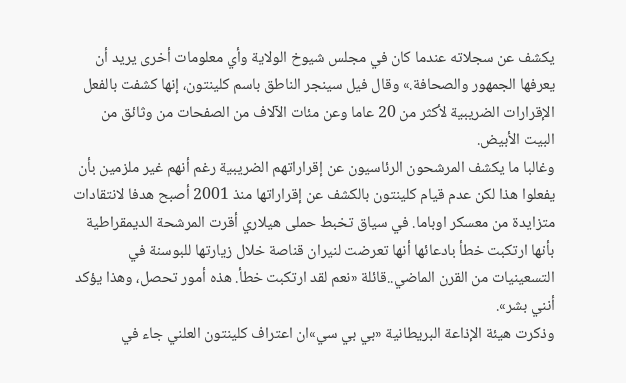يكشف عن سجلاته عندما كان في مجلس شيوخ الولاية وأي معلومات أخرى يريد أن يعرفها الجمهور والصحافة.» وقال فيل سينجر الناطق باسم كلينتون، إنها كشفت بالفعل الإقرارات الضريبية لأكثر من 20 عاما وعن مئات الآلاف من الصفحات من وثائق من البيت الأبيض.
وغالبا ما يكشف المرشحون الرئاسيون عن إقراراتهم الضريبية رغم أنهم غير ملزمين بأن يفعلوا هذا لكن عدم قيام كلينتون بالكشف عن إقراراتها منذ 2001 أصبح هدفا لانتقادات متزايدة من معسكر اوباما. في سياق تخبط حملى هيلاري أقرت المرشحة الديمقراطية بأنها ارتكبت خطأ بادعائها أنها تعرضت لنيران قناصة خلال زيارتها للبوسنة في التسعينيات من القرن الماضي..قائلة «نعم لقد ارتكبت خطأ. هذه أمور تحصل، وهذا يؤكد أنني بشر».
وذكرت هيئة الإذاعة البريطانية «بي بي سي»ان اعتراف كلينتون العلني جاء في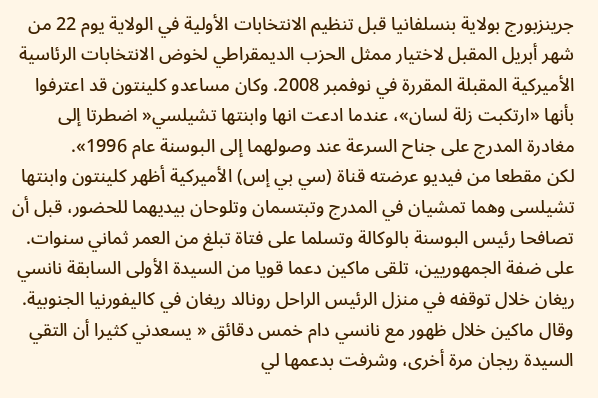جرينزبورج بولاية بنسلفانيا قبل تنظيم الانتخابات الأولية في الولاية يوم 22 من شهر أبريل المقبل لاختيار ممثل الحزب الديمقراطي لخوض الانتخابات الرئاسية الأميركية المقبلة المقررة في نوفمبر 2008. وكان مساعدو كلينتون قد اعترفوا بأنها «ارتكبت زلة لسان»، عندما ادعت انها وابنتها تشيلسي« اضطرتا إلى مغادرة المدرج على جناح السرعة عند وصولهما إلى البوسنة عام 1996».
لكن مقطعا من فيديو عرضته قناة (سي بي إس) الأميركية أظهر كلينتون وابنتها تشيلسى وهما تمشيان في المدرج وتبتسمان وتلوحان بيديهما للحضور، قبل أن تصافحا رئيس البوسنة بالوكالة وتسلما على فتاة تبلغ من العمر ثماني سنوات.
على ضفة الجمهوريين، تلقى ماكين دعما قويا من السيدة الأولى السابقة نانسي ريغان خلال توقفه في منزل الرئيس الراحل رونالد ريغان في كاليفورنيا الجنوبية. وقال ماكين خلال ظهور مع نانسي دام خمس دقائق « يسعدني كثيرا أن التقي السيدة ريجان مرة أخرى، وشرفت بدعمها لي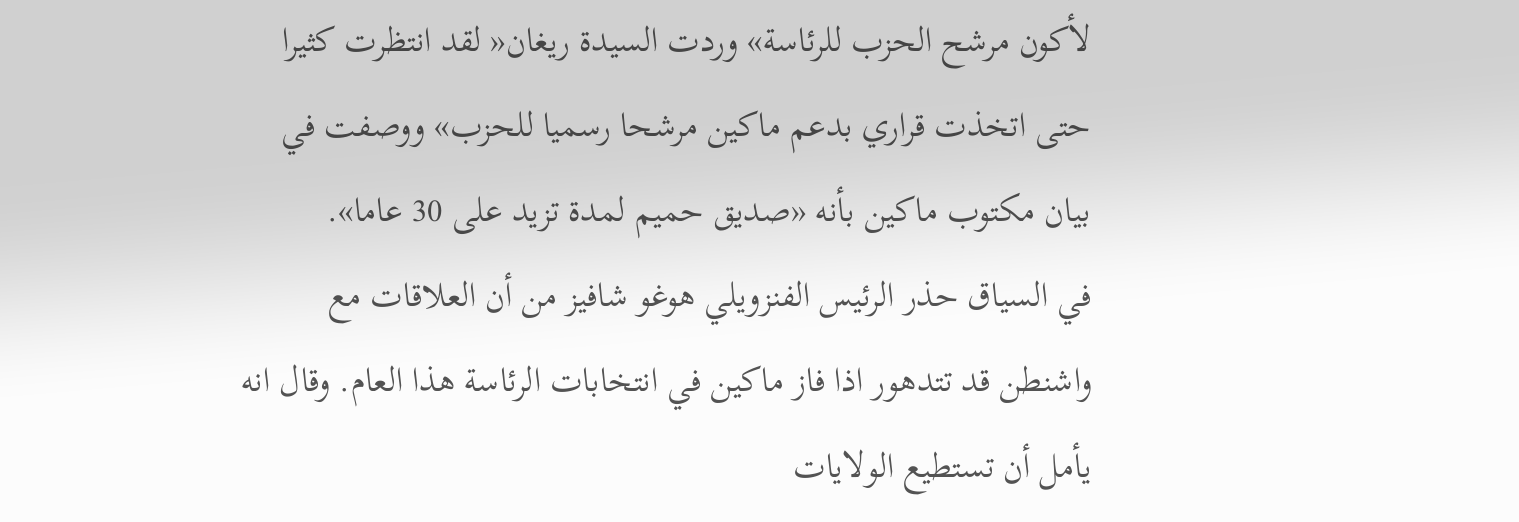لأكون مرشح الحزب للرئاسة» وردت السيدة ريغان« لقد انتظرت كثيرا حتى اتخذت قراري بدعم ماكين مرشحا رسميا للحزب» ووصفت في بيان مكتوب ماكين بأنه «صديق حميم لمدة تزيد على 30 عاما».
في السياق حذر الرئيس الفنزويلي هوغو شافيز من أن العلاقات مع واشنطن قد تتدهور اذا فاز ماكين في انتخابات الرئاسة هذا العام. وقال انه يأمل أن تستطيع الولايات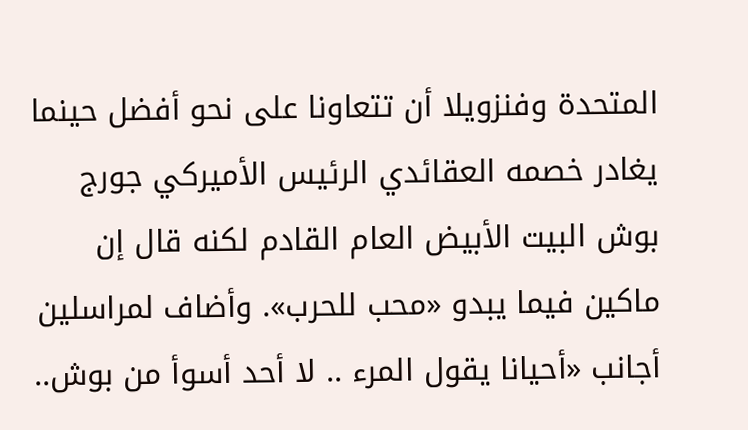المتحدة وفنزويلا أن تتعاونا على نحو أفضل حينما يغادر خصمه العقائدي الرئيس الأميركي جورج بوش البيت الأبيض العام القادم لكنه قال إن ماكين فيما يبدو «محب للحرب». وأضاف لمراسلين أجانب «أحيانا يقول المرء .. لا أحد أسوأ من بوش..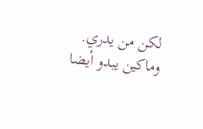لكن من يدري. وماكين يبدو أيضا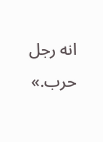انه رجل حرب.»